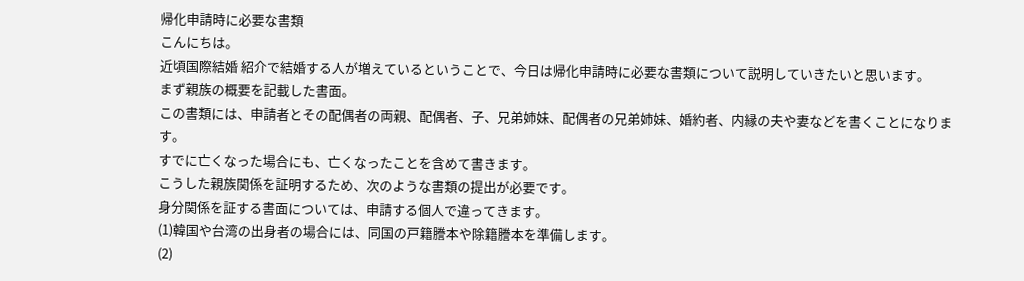帰化申請時に必要な書類
こんにちは。
近頃国際結婚 紹介で結婚する人が増えているということで、今日は帰化申請時に必要な書類について説明していきたいと思います。
まず親族の概要を記載した書面。
この書類には、申請者とその配偶者の両親、配偶者、子、兄弟姉妹、配偶者の兄弟姉妹、婚約者、内縁の夫や妻などを書くことになります。
すでに亡くなった場合にも、亡くなったことを含めて書きます。
こうした親族関係を証明するため、次のような書類の提出が必要です。
身分関係を証する書面については、申請する個人で違ってきます。
(1)韓国や台湾の出身者の場合には、同国の戸籍謄本や除籍謄本を準備します。
(2)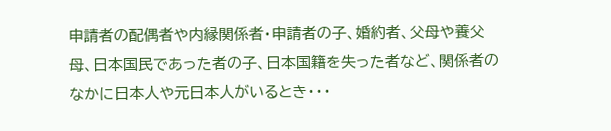申請者の配偶者や内縁関係者・申請者の子、婚約者、父母や養父母、日本国民であった者の子、日本国籍を失った者など、関係者のなかに日本人や元日本人がいるとき・・・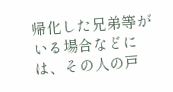帰化した兄弟等がいる場合などには、その人の戸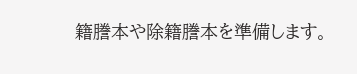籍謄本や除籍謄本を準備します。